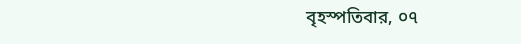বৃহস্পতিবার, ০৭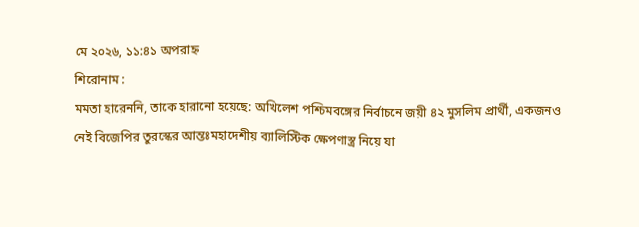মে ২০২৬, ১১:৪১ অপরাহ্ন
শিরোনাম :
মমতা হারেননি, তাকে হারানো হয়েছে: অখিলেশ পশ্চিমবঙ্গের নির্বাচনে জয়ী ৪২ মুসলিম প্রার্থী, একজনও নেই বিজেপির তুরস্কের আন্তঃমহাদেশীয় ব্যালিস্টিক ক্ষেপণাস্ত্র নিয়ে যা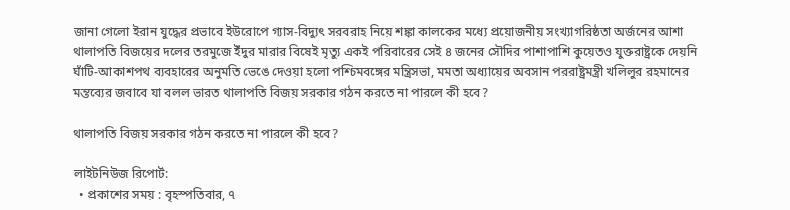জানা গেলো ইরান যুদ্ধের প্রভাবে ইউরোপে গ্যাস-বিদ্যুৎ সরবরাহ নিয়ে শঙ্কা কালকের মধ্যে প্রয়োজনীয় সংখ্যাগরিষ্ঠতা অর্জনের আশা থালাপতি বিজয়ের দলের তরমুজে ইঁদুর মারার বিষেই মৃত্যু একই পরিবারের সেই ৪ জনের সৌদির পাশাপাশি কুয়েতও যুক্তরাষ্ট্রকে দেয়নি ঘাঁটি-আকাশপথ ব্যবহারের অনুমতি ভেঙে দেওয়া হলো পশ্চিমবঙ্গের মন্ত্রিসভা, মমতা অধ্যায়ের অবসান পররাষ্ট্রমন্ত্রী খলিলুর রহমানের মন্তব্যের জবাবে যা বলল ভারত থালাপতি বিজয় সরকার গঠন করতে না পারলে কী হবে?

থালাপতি বিজয় সরকার গঠন করতে না পারলে কী হবে?

লাইটনিউজ রিপোর্ট:
  • প্রকাশের সময় : বৃহস্পতিবার, ৭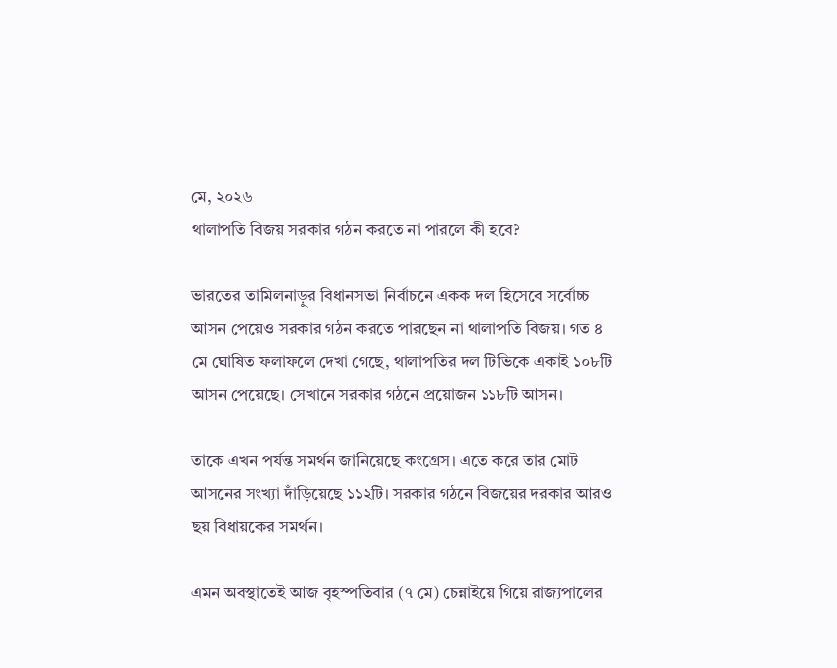মে, ২০২৬
থালাপতি বিজয় সরকার গঠন করতে না পারলে কী হবে?

ভারতের তামিলনাড়ুর বিধানসভা নির্বাচনে একক দল হিসেবে সর্বোচ্চ আসন পেয়েও সরকার গঠন করতে পারছেন না থালাপতি বিজয়। গত ৪ মে ঘোষিত ফলাফলে দেখা গেছে, থালাপতির দল টিভিকে একাই ১০৮টি আসন পেয়েছে। সেখানে সরকার গঠনে প্রয়োজন ১১৮টি আসন।

তাকে এখন পর্যন্ত সমর্থন জানিয়েছে কংগ্রেস। এতে করে তার মোট আসনের সংখ্যা দাঁড়িয়েছে ১১২টি। সরকার গঠনে বিজয়ের দরকার আরও ছয় বিধায়কের সমর্থন।

এমন অবস্থাতেই আজ বৃহস্পতিবার (৭ মে) চেন্নাইয়ে গিয়ে রাজ্যপালের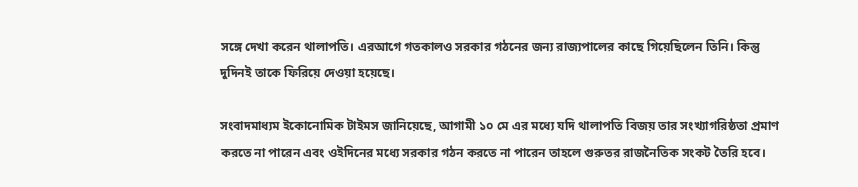সঙ্গে দেখা করেন থালাপতি। এরআগে গতকালও সরকার গঠনের জন্য রাজ্যপালের কাছে গিয়েছিলেন তিনি। কিন্তু দুদিনই তাকে ফিরিয়ে দেওয়া হয়েছে।

সংবাদমাধ্যম ইকোনোমিক টাইমস জানিয়েছে, আগামী ১০ মে এর মধ্যে যদি থালাপতি বিজয় তার সংখ্যাগরিষ্ঠতা প্রমাণ করতে না পারেন এবং ওইদিনের মধ্যে সরকার গঠন করতে না পারেন তাহলে গুরুতর রাজনৈতিক সংকট তৈরি হবে।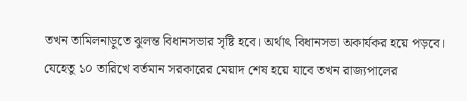তখন তামিলনাড়ুতে ঝুলন্ত বিধানসভার সৃষ্টি হবে। অর্থাৎ বিধানসভা অকার্যকর হয়ে পড়বে। যেহেতু ১০ তারিখে বর্তমান সরকারের মেয়াদ শেষ হয়ে যাবে তখন রাজ্যপালের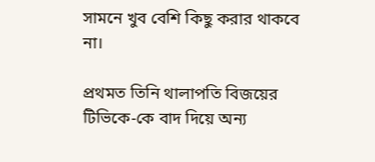সামনে খুব বেশি কিছু করার থাকবে না।

প্রথমত তিনি থালাপতি বিজয়ের টিভিকে-কে বাদ দিয়ে অন্য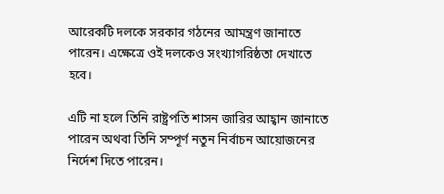আরেকটি দলকে সরকার গঠনের আমন্ত্রণ জানাতে পারেন। এক্ষেত্রে ওই দলকেও সংখ্যাগরিষ্ঠতা দেখাতে হবে।

এটি না হলে তিনি রাষ্ট্রপতি শাসন জারির আহ্বান জানাতে পারেন অথবা তিনি সম্পূর্ণ নতুন নির্বাচন আয়োজনের নির্দেশ দিতে পারেন।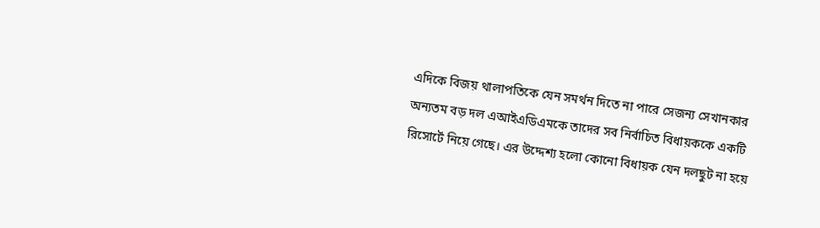এদিকে বিজয় থালাপতিকে যেন সমর্থন দিতে না পারে সেজন্য সেখানকার অন্যতম বড় দল এআইএডিএমকে তাদের সব নির্বাচিত বিধায়ককে একটি রিসোর্টে নিয়ে গেছে। এর উদ্দেশ্য হলো কোনো বিধায়ক যেন দলছুট না হয়ে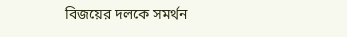বিজয়ের দলকে সমর্থন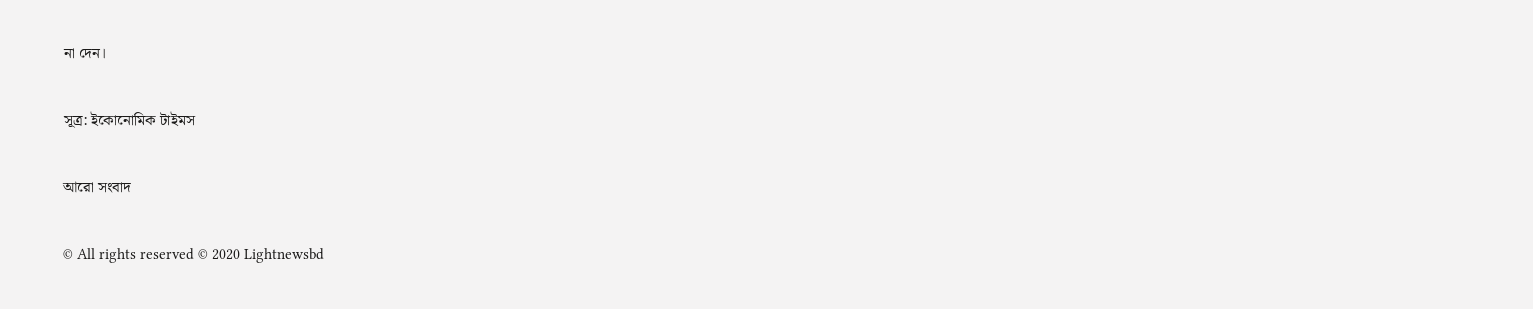না দেন।

সূত্র: ইকোনোমিক টাইমস

আরো সংবাদ

© All rights reserved © 2020 Lightnewsbd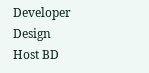Developer Design Host BD